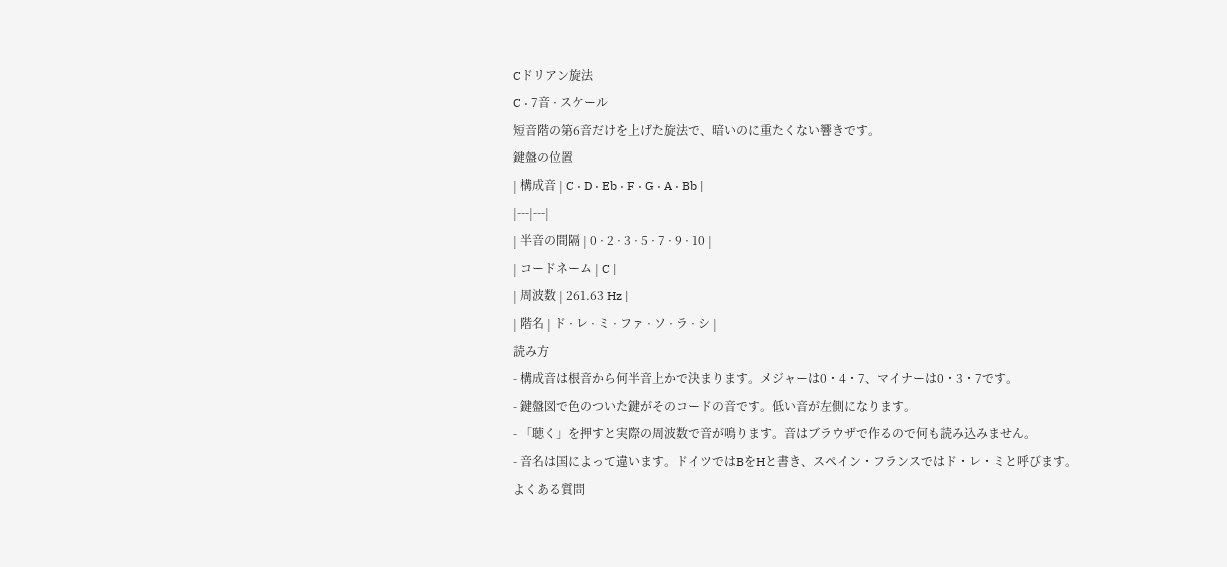Cドリアン旋法
C · 7音 · スケール
短音階の第6音だけを上げた旋法で、暗いのに重たくない響きです。
鍵盤の位置
| 構成音 | C · D · Eb · F · G · A · Bb |
|---|---|
| 半音の間隔 | 0 · 2 · 3 · 5 · 7 · 9 · 10 |
| コードネーム | C |
| 周波数 | 261.63 Hz |
| 階名 | ド · レ · ミ · ファ · ソ · ラ · シ |
読み方
- 構成音は根音から何半音上かで決まります。メジャーは0・4・7、マイナーは0・3・7です。
- 鍵盤図で色のついた鍵がそのコードの音です。低い音が左側になります。
- 「聴く」を押すと実際の周波数で音が鳴ります。音はブラウザで作るので何も読み込みません。
- 音名は国によって違います。ドイツではBをHと書き、スペイン・フランスではド・レ・ミと呼びます。
よくある質問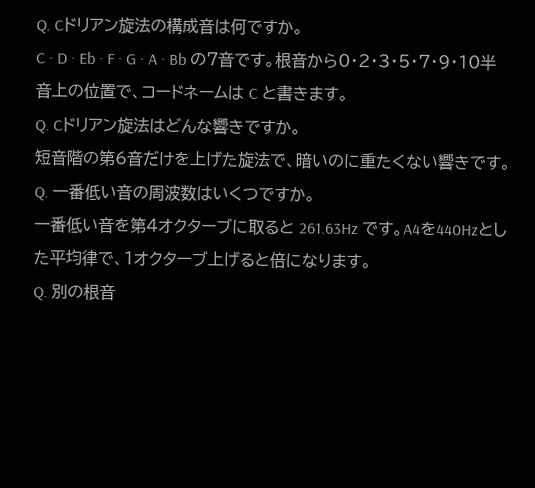Q. Cドリアン旋法の構成音は何ですか。
C · D · Eb · F · G · A · Bb の7音です。根音から0・2・3・5・7・9・10半音上の位置で、コードネームは C と書きます。
Q. Cドリアン旋法はどんな響きですか。
短音階の第6音だけを上げた旋法で、暗いのに重たくない響きです。
Q. 一番低い音の周波数はいくつですか。
一番低い音を第4オクターブに取ると 261.63Hz です。A4を440Hzとした平均律で、1オクターブ上げると倍になります。
Q. 別の根音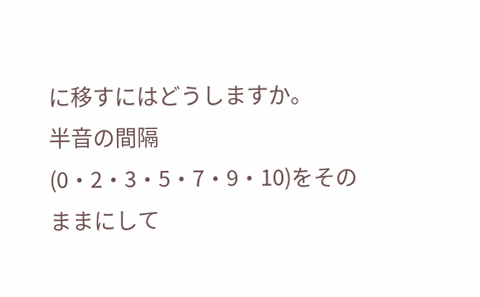に移すにはどうしますか。
半音の間隔(0・2・3・5・7・9・10)をそのままにして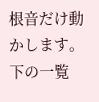根音だけ動かします。下の一覧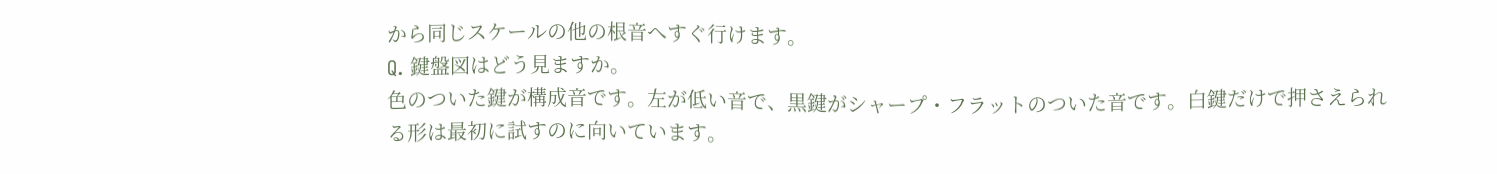から同じスケールの他の根音へすぐ行けます。
Q. 鍵盤図はどう見ますか。
色のついた鍵が構成音です。左が低い音で、黒鍵がシャープ・フラットのついた音です。白鍵だけで押さえられる形は最初に試すのに向いています。